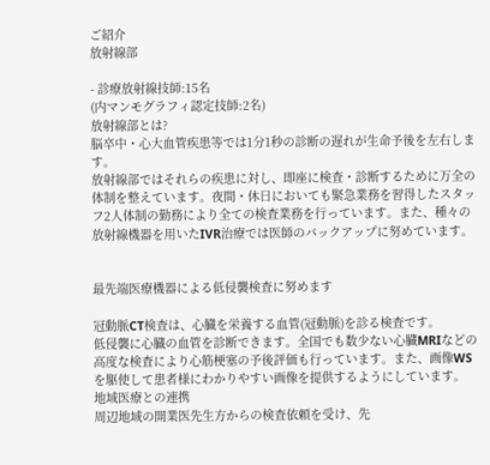ご紹介
放射線部

- 診療放射線技師:15名
(内マンモグラフィ認定技師:2名)
放射線部とは?
脳卒中・心大血管疾患等では1分1秒の診断の遅れが生命予後を左右します。
放射線部ではそれらの疾患に対し、即座に検査・診断するために万全の体制を整えています。夜間・休日においても緊急業務を習得したスタッフ2人体制の勤務により全ての検査業務を行っています。また、種々の放射線機器を用いたIVR治療では医師のバックアップに努めています。


最先端医療機器による低侵襲検査に努めます

冠動脈CT検査は、心臓を栄養する血管(冠動脈)を診る検査です。
低侵襲に心臓の血管を診断できます。全国でも数少ない心臓MRIなどの高度な検査により心筋梗塞の予後評価も行っています。また、画像WSを駆使して患者様にわかりやすい画像を提供するようにしています。
地域医療との連携
周辺地域の開業医先生方からの検査依頼を受け、先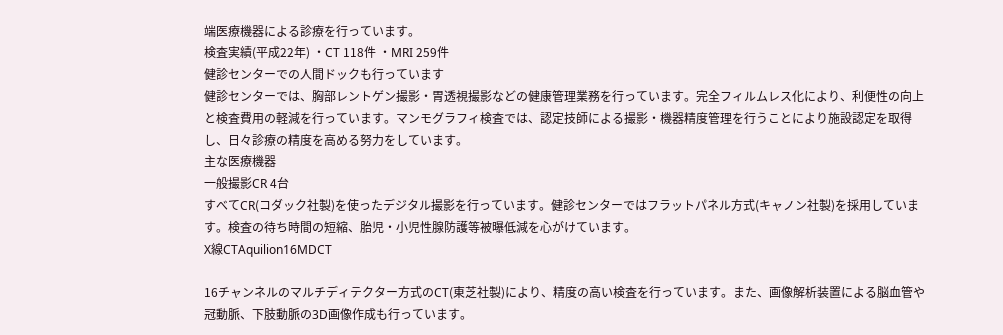端医療機器による診療を行っています。
検査実績(平成22年) ・CT 118件 ・MRI 259件
健診センターでの人間ドックも行っています
健診センターでは、胸部レントゲン撮影・胃透視撮影などの健康管理業務を行っています。完全フィルムレス化により、利便性の向上と検査費用の軽減を行っています。マンモグラフィ検査では、認定技師による撮影・機器精度管理を行うことにより施設認定を取得し、日々診療の精度を高める努力をしています。
主な医療機器
一般撮影CR 4台
すべてCR(コダック社製)を使ったデジタル撮影を行っています。健診センターではフラットパネル方式(キャノン社製)を採用しています。検査の待ち時間の短縮、胎児・小児性腺防護等被曝低減を心がけています。
X線CTAquilion16MDCT

16チャンネルのマルチディテクター方式のCT(東芝社製)により、精度の高い検査を行っています。また、画像解析装置による脳血管や冠動脈、下肢動脈の3D画像作成も行っています。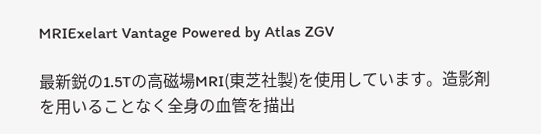MRIExelart Vantage Powered by Atlas ZGV

最新鋭の1.5Tの高磁場MRI(東芝社製)を使用しています。造影剤を用いることなく全身の血管を描出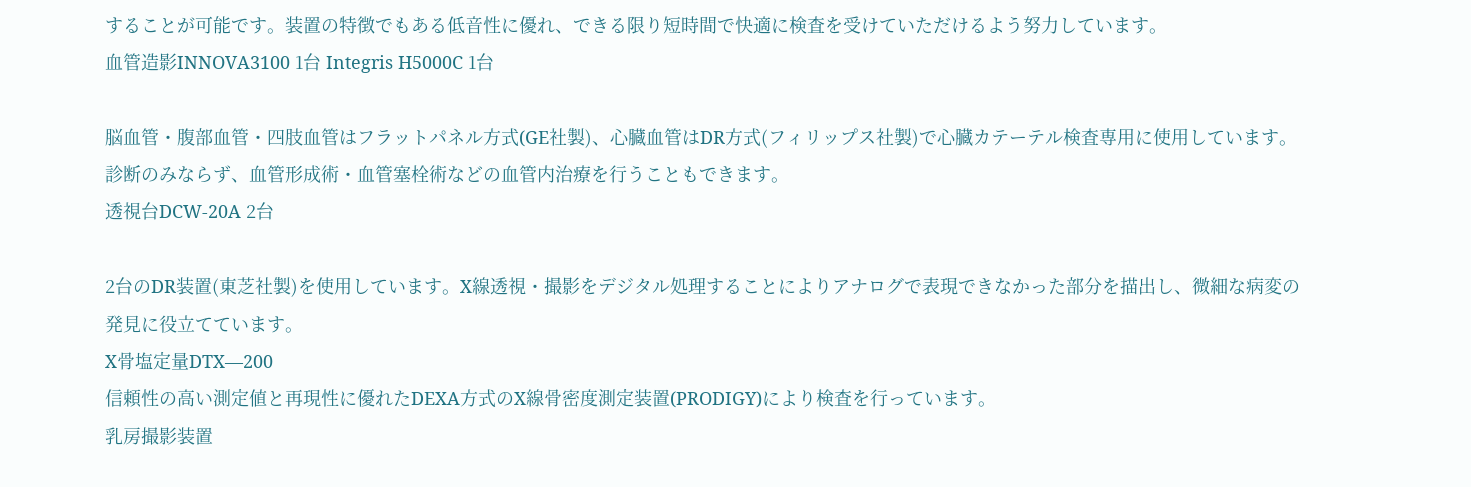することが可能です。装置の特徴でもある低音性に優れ、できる限り短時間で快適に検査を受けていただけるよう努力しています。
血管造影INNOVA3100 1台 Integris H5000C 1台

脳血管・腹部血管・四肢血管はフラットパネル方式(GE社製)、心臓血管はDR方式(フィリップス社製)で心臓カテーテル検査専用に使用しています。診断のみならず、血管形成術・血管塞栓術などの血管内治療を行うこともできます。
透視台DCW-20A 2台

2台のDR装置(東芝社製)を使用しています。X線透視・撮影をデジタル処理することによりアナログで表現できなかった部分を描出し、微細な病変の発見に役立てています。
X骨塩定量DTX―200
信頼性の高い測定値と再現性に優れたDEXA方式のX線骨密度測定装置(PRODIGY)により検査を行っています。
乳房撮影装置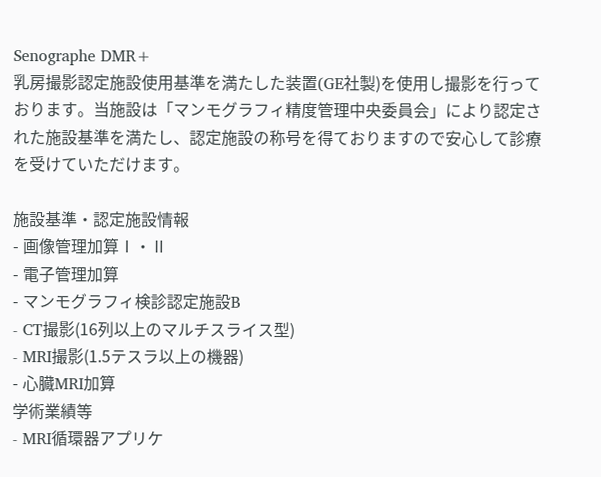Senographe DMR+
乳房撮影認定施設使用基準を満たした装置(GE社製)を使用し撮影を行っております。当施設は「マンモグラフィ精度管理中央委員会」により認定された施設基準を満たし、認定施設の称号を得ておりますので安心して診療を受けていただけます。

施設基準・認定施設情報
- 画像管理加算Ⅰ・Ⅱ
- 電子管理加算
- マンモグラフィ検診認定施設B
- CT撮影(16列以上のマルチスライス型)
- MRI撮影(1.5テスラ以上の機器)
- 心臓MRI加算
学術業績等
- MRI循環器アプリケ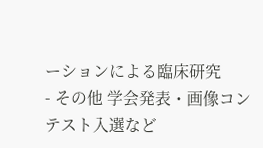ーションによる臨床研究
- その他 学会発表・画像コンテスト入選など